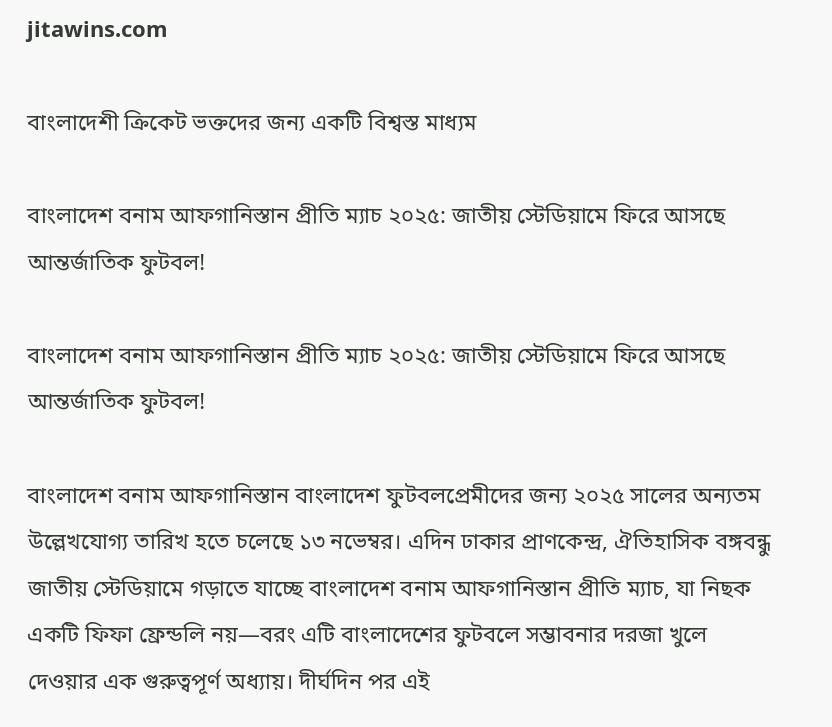jitawins.com

বাংলাদেশী ক্রিকেট ভক্তদের জন্য একটি বিশ্বস্ত মাধ্যম

বাংলাদেশ বনাম আফগানিস্তান প্রীতি ম্যাচ ২০২৫: জাতীয় স্টেডিয়ামে ফিরে আসছে আন্তর্জাতিক ফুটবল!

বাংলাদেশ বনাম আফগানিস্তান প্রীতি ম্যাচ ২০২৫: জাতীয় স্টেডিয়ামে ফিরে আসছে আন্তর্জাতিক ফুটবল!

বাংলাদেশ বনাম আফগানিস্তান বাংলাদেশ ফুটবলপ্রেমীদের জন্য ২০২৫ সালের অন্যতম উল্লেখযোগ্য তারিখ হতে চলেছে ১৩ নভেম্বর। এদিন ঢাকার প্রাণকেন্দ্র, ঐতিহাসিক বঙ্গবন্ধু জাতীয় স্টেডিয়ামে গড়াতে যাচ্ছে বাংলাদেশ বনাম আফগানিস্তান প্রীতি ম্যাচ, যা নিছক একটি ফিফা ফ্রেন্ডলি নয়—বরং এটি বাংলাদেশের ফুটবলে সম্ভাবনার দরজা খুলে দেওয়ার এক গুরুত্বপূর্ণ অধ্যায়। দীর্ঘদিন পর এই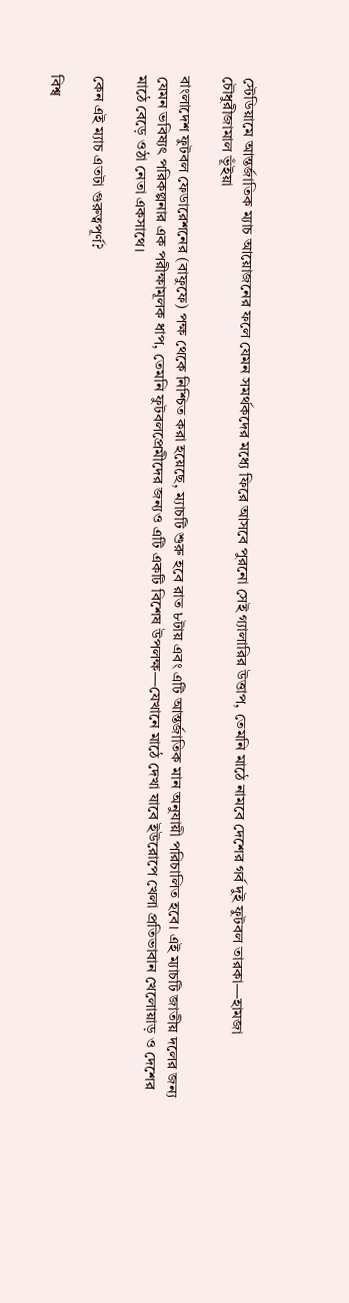স্টেডিয়ামে আন্তর্জাতিক ম্যাচ আয়োজনের ফলে যেমন সমর্থকদের মধ্যে ফিরে আসবে পুরনো সেই গ্যালারির উত্তাপ, তেমনি মাঠে নামবে দেশের গর্ব দুই ফুটবল তারকা—হামজা চৌধুরীজামাল ভূঁইয়া

বাংলাদেশ ফুটবল ফেডারেশনের (বাফুফে) পক্ষ থেকে নিশ্চিত করা হয়েছে, ম্যাচটি শুরু হবে রাত ৮টায় এবং এটি আন্তর্জাতিক মান অনুযায়ী পরিচালিত হবে। এই ম্যাচটি জাতীয় দলের জন্য যেমন ভবিষ্যৎ পরিকল্পনার এক পরীক্ষামূলক ধাপ, তেমনি ফুটবলপ্রেমীদের জন্যও এটি একটি বিশেষ উপলক্ষ—যেখানে মাঠে দেখা যাবে ইউরোপে খেলা প্রতিভাবান খেলোয়াড় ও দেশের মাঠে বেড়ে ওঠা নেতা একসাথে।

কেন এই ম্যাচ এতটা গুরুত্বপূর্ণ?

বিশ্ব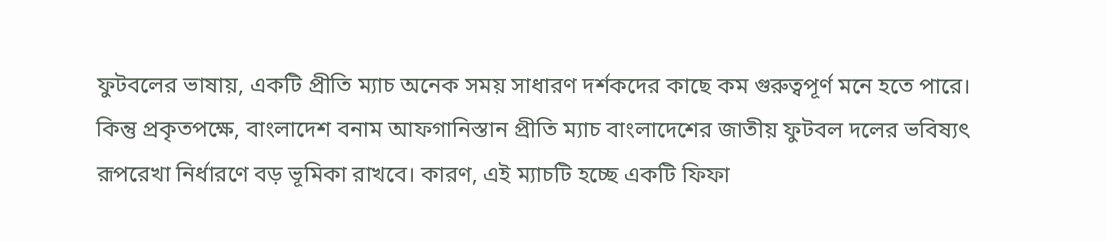ফুটবলের ভাষায়, একটি প্রীতি ম্যাচ অনেক সময় সাধারণ দর্শকদের কাছে কম গুরুত্বপূর্ণ মনে হতে পারে। কিন্তু প্রকৃতপক্ষে, বাংলাদেশ বনাম আফগানিস্তান প্রীতি ম্যাচ বাংলাদেশের জাতীয় ফুটবল দলের ভবিষ্যৎ রূপরেখা নির্ধারণে বড় ভূমিকা রাখবে। কারণ, এই ম্যাচটি হচ্ছে একটি ফিফা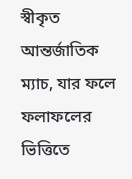স্বীকৃত আন্তর্জাতিক ম্যাচ, যার ফলে ফলাফলের ভিত্তিতে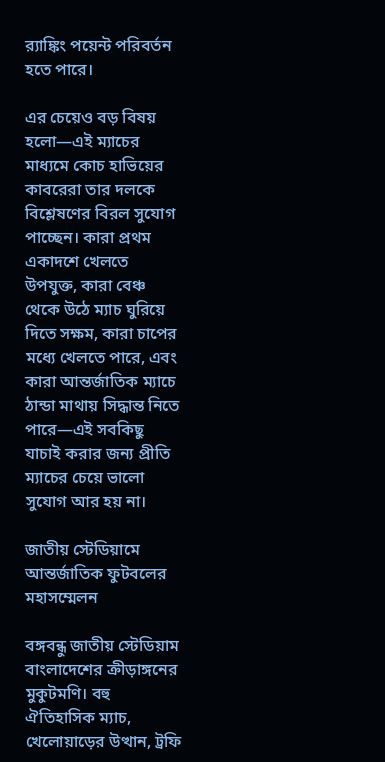র‍্যাঙ্কিং পয়েন্ট পরিবর্তন হতে পারে।

এর চেয়েও বড় বিষয় হলো—এই ম্যাচের মাধ্যমে কোচ হাভিয়ের কাবরেরা তার দলকে বিশ্লেষণের বিরল সুযোগ পাচ্ছেন। কারা প্রথম একাদশে খেলতে উপযুক্ত, কারা বেঞ্চ থেকে উঠে ম্যাচ ঘুরিয়ে দিতে সক্ষম, কারা চাপের মধ্যে খেলতে পারে, এবং কারা আন্তর্জাতিক ম্যাচে ঠান্ডা মাথায় সিদ্ধান্ত নিতে পারে—এই সবকিছু যাচাই করার জন্য প্রীতি ম্যাচের চেয়ে ভালো সুযোগ আর হয় না।

জাতীয় স্টেডিয়ামে আন্তর্জাতিক ফুটবলের মহাসম্মেলন

বঙ্গবন্ধু জাতীয় স্টেডিয়াম বাংলাদেশের ক্রীড়াঙ্গনের মুকুটমণি। বহু ঐতিহাসিক ম্যাচ, খেলোয়াড়ের উত্থান, ট্রফি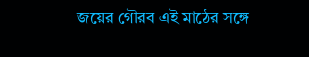জয়ের গৌরব এই মাঠের সঙ্গে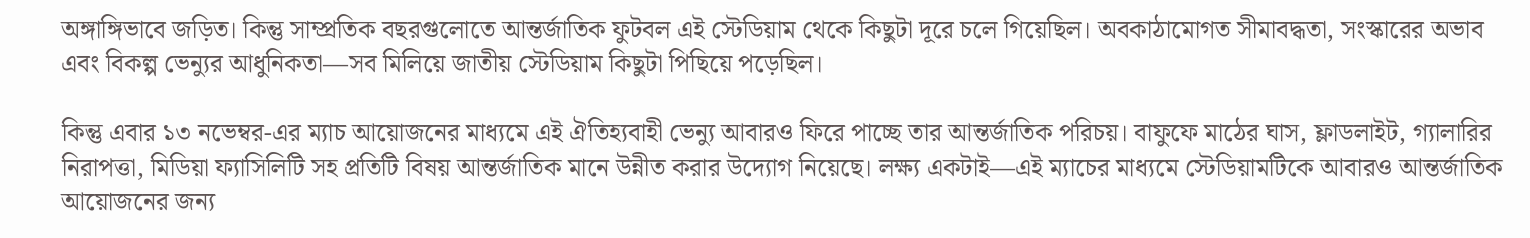অঙ্গাঙ্গিভাবে জড়িত। কিন্তু সাম্প্রতিক বছরগুলোতে আন্তর্জাতিক ফুটবল এই স্টেডিয়াম থেকে কিছুটা দূরে চলে গিয়েছিল। অবকাঠামোগত সীমাবদ্ধতা, সংস্কারের অভাব এবং বিকল্প ভেন্যুর আধুনিকতা—সব মিলিয়ে জাতীয় স্টেডিয়াম কিছুটা পিছিয়ে পড়েছিল।

কিন্তু এবার ১৩ নভেম্বর-এর ম্যাচ আয়োজনের মাধ্যমে এই ঐতিহ্যবাহী ভেন্যু আবারও ফিরে পাচ্ছে তার আন্তর্জাতিক পরিচয়। বাফুফে মাঠের ঘাস, ফ্লাডলাইট, গ্যালারির নিরাপত্তা, মিডিয়া ফ্যাসিলিটি সহ প্রতিটি বিষয় আন্তর্জাতিক মানে উন্নীত করার উদ্যোগ নিয়েছে। লক্ষ্য একটাই—এই ম্যাচের মাধ্যমে স্টেডিয়ামটিকে আবারও আন্তর্জাতিক আয়োজনের জন্য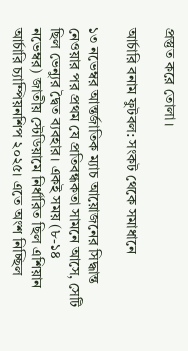প্রস্তুত করে তোলা।

আর্চারি বনাম ফুটবল: সংকট থেকে সমাধানে

১৩ নভেম্বর আন্তর্জাতিক ম্যাচ আয়োজনের সিদ্ধান্ত নেওয়ার পর প্রথম যে প্রতিবন্ধকতা সামনে আসে, সেটি ছিল ভেন্যুর দ্বৈত ব্যবহার। একই সময় (৮-১৪ নভেম্বর) জাতীয় স্টেডিয়ামে নির্ধারিত ছিল এশিয়ান আর্চারি চ্যাম্পিয়নশিপ ২০২৫। এতে অংশ নিচ্ছিল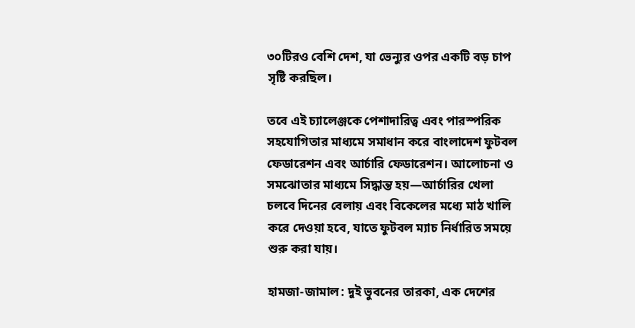৩০টিরও বেশি দেশ, যা ভেন্যুর ওপর একটি বড় চাপ সৃষ্টি করছিল।

তবে এই চ্যালেঞ্জকে পেশাদারিত্ব এবং পারস্পরিক সহযোগিতার মাধ্যমে সমাধান করে বাংলাদেশ ফুটবল ফেডারেশন এবং আর্চারি ফেডারেশন। আলোচনা ও সমঝোতার মাধ্যমে সিদ্ধান্ত হয়—আর্চারির খেলা চলবে দিনের বেলায় এবং বিকেলের মধ্যে মাঠ খালি করে দেওয়া হবে, যাতে ফুটবল ম্যাচ নির্ধারিত সময়ে শুরু করা যায়।

হামজা-জামাল: দুই ভুবনের তারকা, এক দেশের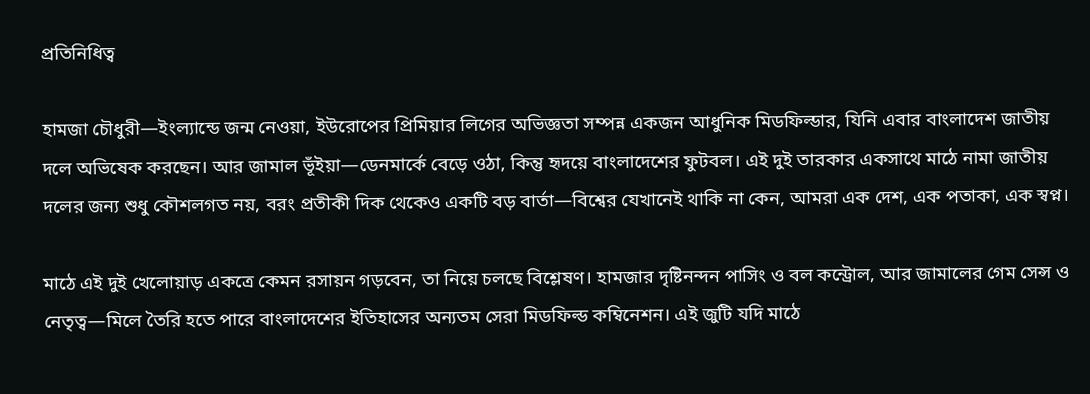প্রতিনিধিত্ব

হামজা চৌধুরী—ইংল্যান্ডে জন্ম নেওয়া, ইউরোপের প্রিমিয়ার লিগের অভিজ্ঞতা সম্পন্ন একজন আধুনিক মিডফিল্ডার, যিনি এবার বাংলাদেশ জাতীয় দলে অভিষেক করছেন। আর জামাল ভূঁইয়া—ডেনমার্কে বেড়ে ওঠা, কিন্তু হৃদয়ে বাংলাদেশের ফুটবল। এই দুই তারকার একসাথে মাঠে নামা জাতীয় দলের জন্য শুধু কৌশলগত নয়, বরং প্রতীকী দিক থেকেও একটি বড় বার্তা—বিশ্বের যেখানেই থাকি না কেন, আমরা এক দেশ, এক পতাকা, এক স্বপ্ন।

মাঠে এই দুই খেলোয়াড় একত্রে কেমন রসায়ন গড়বেন, তা নিয়ে চলছে বিশ্লেষণ। হামজার দৃষ্টিনন্দন পাসিং ও বল কন্ট্রোল, আর জামালের গেম সেন্স ও নেতৃত্ব—মিলে তৈরি হতে পারে বাংলাদেশের ইতিহাসের অন্যতম সেরা মিডফিল্ড কম্বিনেশন। এই জুটি যদি মাঠে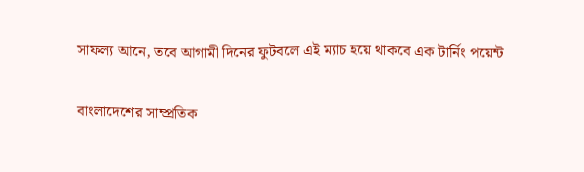সাফল্য আনে, তবে আগামী দিনের ফুটবলে এই ম্যাচ হয়ে থাকবে এক টার্নিং পয়েন্ট

বাংলাদেশের সাম্প্রতিক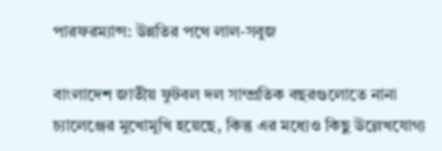পারফরম্যান্স: উন্নতির পথে লাল-সবুজ

বাংলাদেশ জাতীয় ফুটবল দল সাম্প্রতিক বছরগুলোতে নানা চ্যালেঞ্জের মুখোমুখি হয়েছে, কিন্তু এর মধ্যেও কিছু উল্লেখযোগ্য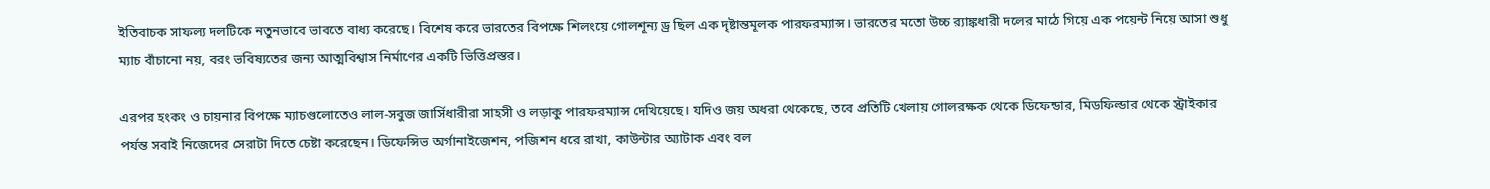ইতিবাচক সাফল্য দলটিকে নতুনভাবে ভাবতে বাধ্য করেছে। বিশেষ করে ভারতের বিপক্ষে শিলংয়ে গোলশূন্য ড্র ছিল এক দৃষ্টান্তমূলক পারফরম্যান্স। ভারতের মতো উচ্চ র‍্যাঙ্কধারী দলের মাঠে গিয়ে এক পয়েন্ট নিয়ে আসা শুধু ম্যাচ বাঁচানো নয়, বরং ভবিষ্যতের জন্য আত্মবিশ্বাস নির্মাণের একটি ভিত্তিপ্রস্তর।

এরপর হংকং ও চায়নার বিপক্ষে ম্যাচগুলোতেও লাল-সবুজ জার্সিধারীরা সাহসী ও লড়াকু পারফরম্যান্স দেখিয়েছে। যদিও জয় অধরা থেকেছে, তবে প্রতিটি খেলায় গোলরক্ষক থেকে ডিফেন্ডার, মিডফিল্ডার থেকে স্ট্রাইকার পর্যন্ত সবাই নিজেদের সেরাটা দিতে চেষ্টা করেছেন। ডিফেন্সিভ অর্গানাইজেশন, পজিশন ধরে রাখা, কাউন্টার অ্যাটাক এবং বল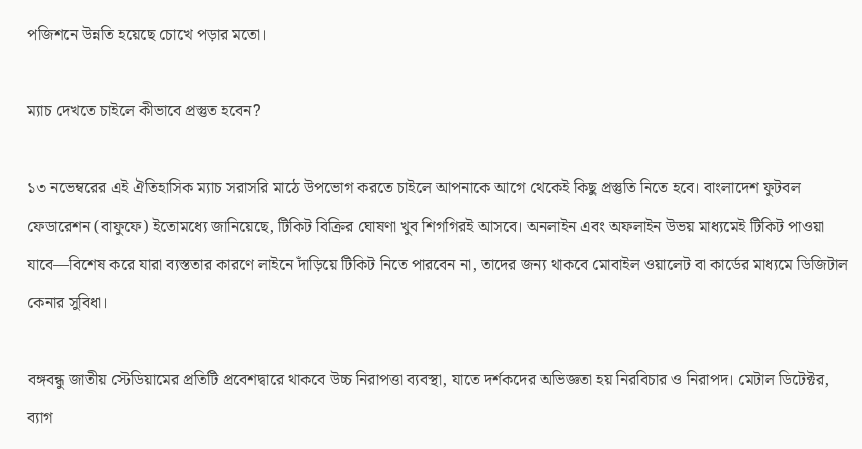পজিশনে উন্নতি হয়েছে চোখে পড়ার মতো।

ম্যাচ দেখতে চাইলে কীভাবে প্রস্তুত হবেন?

১৩ নভেম্বরের এই ঐতিহাসিক ম্যাচ সরাসরি মাঠে উপভোগ করতে চাইলে আপনাকে আগে থেকেই কিছু প্রস্তুতি নিতে হবে। বাংলাদেশ ফুটবল ফেডারেশন (বাফুফে) ইতোমধ্যে জানিয়েছে, টিকিট বিক্রির ঘোষণা খুব শিগগিরই আসবে। অনলাইন এবং অফলাইন উভয় মাধ্যমেই টিকিট পাওয়া যাবে—বিশেষ করে যারা ব্যস্ততার কারণে লাইনে দাঁড়িয়ে টিকিট নিতে পারবেন না, তাদের জন্য থাকবে মোবাইল ওয়ালেট বা কার্ডের মাধ্যমে ডিজিটাল কেনার সুবিধা।

বঙ্গবন্ধু জাতীয় স্টেডিয়ামের প্রতিটি প্রবেশদ্বারে থাকবে উচ্চ নিরাপত্তা ব্যবস্থা, যাতে দর্শকদের অভিজ্ঞতা হয় নিরবিচার ও নিরাপদ। মেটাল ডিটেক্টর, ব্যাগ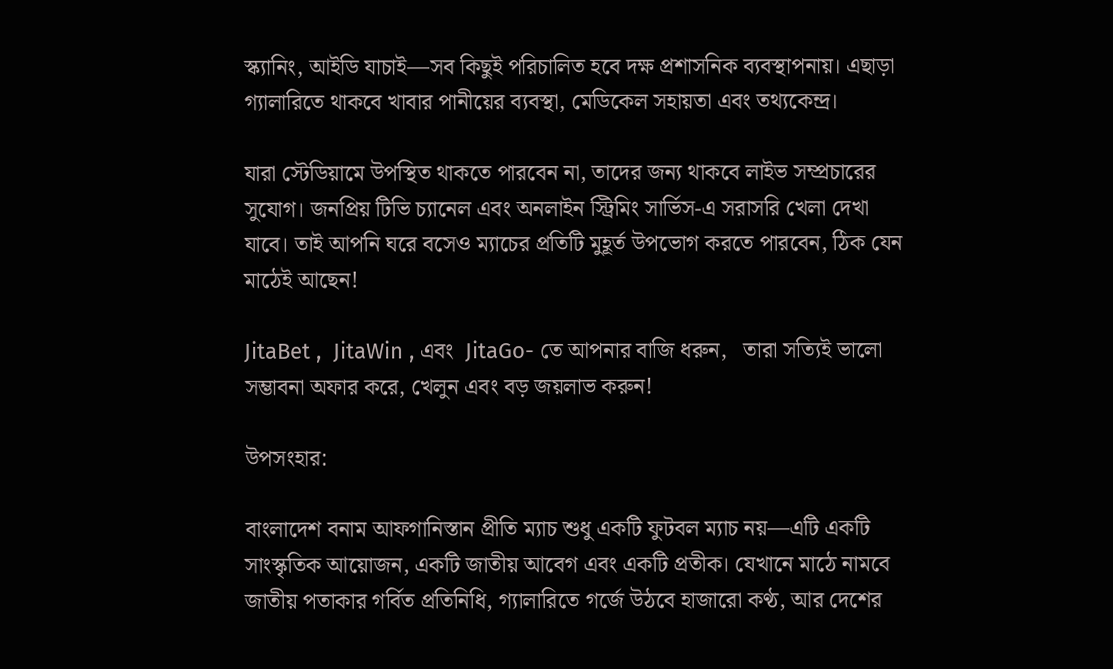স্ক্যানিং, আইডি যাচাই—সব কিছুই পরিচালিত হবে দক্ষ প্রশাসনিক ব্যবস্থাপনায়। এছাড়া গ্যালারিতে থাকবে খাবার পানীয়ের ব্যবস্থা, মেডিকেল সহায়তা এবং তথ্যকেন্দ্র।

যারা স্টেডিয়ামে উপস্থিত থাকতে পারবেন না, তাদের জন্য থাকবে লাইভ সম্প্রচারের সুযোগ। জনপ্রিয় টিভি চ্যানেল এবং অনলাইন স্ট্রিমিং সার্ভিস-এ সরাসরি খেলা দেখা যাবে। তাই আপনি ঘরে বসেও ম্যাচের প্রতিটি মুহূর্ত উপভোগ করতে পারবেন, ঠিক যেন মাঠেই আছেন!

JitaBet ,  JitaWin , এবং  JitaGo- তে আপনার বাজি ধরুন,   তারা সত্যিই ভালো সম্ভাবনা অফার করে, খেলুন এবং বড় জয়লাভ করুন!

উপসংহার:

বাংলাদেশ বনাম আফগানিস্তান প্রীতি ম্যাচ শুধু একটি ফুটবল ম্যাচ নয়—এটি একটি সাংস্কৃতিক আয়োজন, একটি জাতীয় আবেগ এবং একটি প্রতীক। যেখানে মাঠে নামবে জাতীয় পতাকার গর্বিত প্রতিনিধি, গ্যালারিতে গর্জে উঠবে হাজারো কণ্ঠ, আর দেশের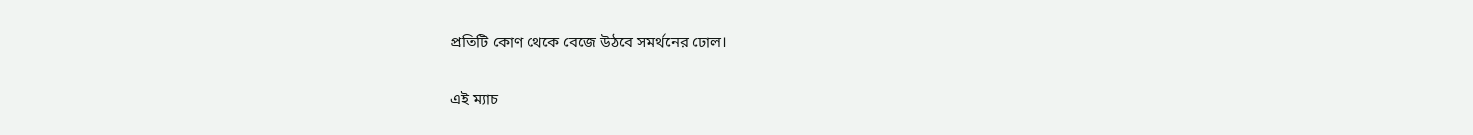প্রতিটি কোণ থেকে বেজে উঠবে সমর্থনের ঢোল।

এই ম্যাচ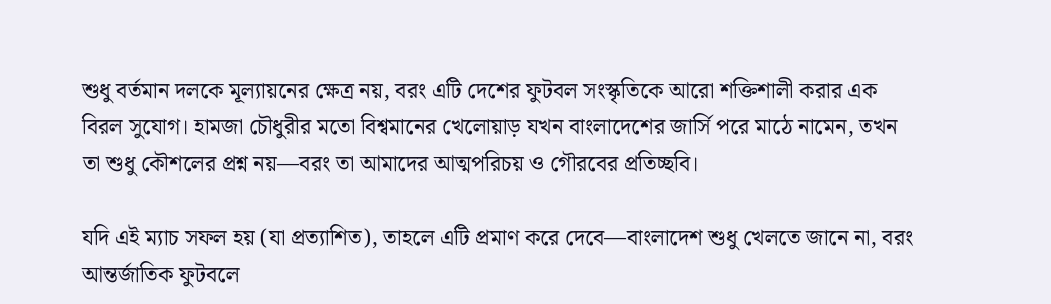শুধু বর্তমান দলকে মূল্যায়নের ক্ষেত্র নয়, বরং এটি দেশের ফুটবল সংস্কৃতিকে আরো শক্তিশালী করার এক বিরল সুযোগ। হামজা চৌধুরীর মতো বিশ্বমানের খেলোয়াড় যখন বাংলাদেশের জার্সি পরে মাঠে নামেন, তখন তা শুধু কৌশলের প্রশ্ন নয়—বরং তা আমাদের আত্মপরিচয় ও গৌরবের প্রতিচ্ছবি।

যদি এই ম্যাচ সফল হয় (যা প্রত্যাশিত), তাহলে এটি প্রমাণ করে দেবে—বাংলাদেশ শুধু খেলতে জানে না, বরং আন্তর্জাতিক ফুটবলে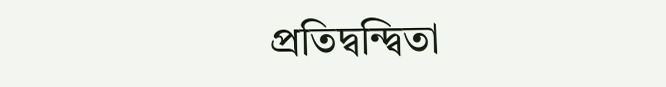প্রতিদ্বন্দ্বিতা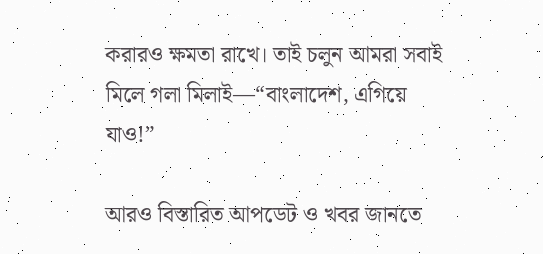করারও ক্ষমতা রাখে। তাই চলুন আমরা সবাই মিলে গলা মিলাই—“বাংলাদেশ, এগিয়ে যাও!”

আরও বিস্তারিত আপডেট ও খবর জানতে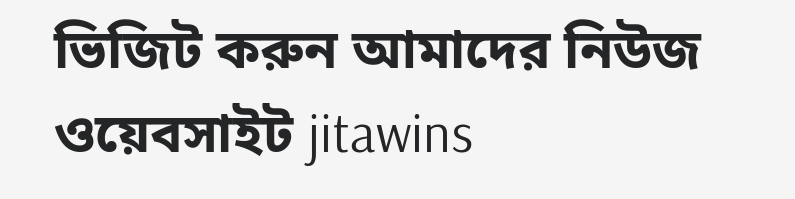ভিজিট করুন আমাদের নিউজ ওয়েবসাইট jitawins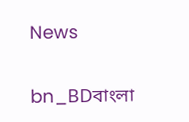News


bn_BDবাংলা